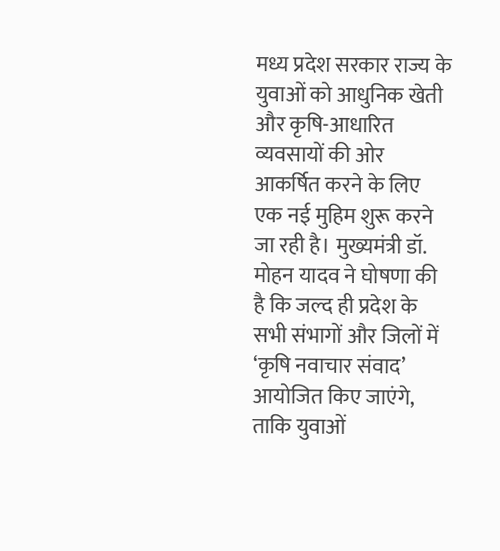मध्य प्रदेश सरकार राज्य के युवाओं को आधुनिक खेती और कृषि-आधारित व्यवसायों की ओर आकर्षित करने के लिए एक नई मुहिम शुरू करने जा रही है। मुख्यमंत्री डॉ. मोहन यादव ने घोषणा की है कि जल्द ही प्रदेश के सभी संभागों और जिलों में ‘कृषि नवाचार संवाद’ आयोजित किए जाएंगे, ताकि युवाओं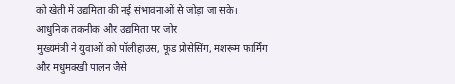को खेती में उद्यमिता की नई संभावनाओं से जोड़ा जा सके।
आधुनिक तकनीक और उद्यमिता पर जोर
मुख्यमंत्री ने युवाओं को पॉलीहाउस, फूड प्रोसेसिंग, मशरूम फार्मिंग और मधुमक्खी पालन जैसे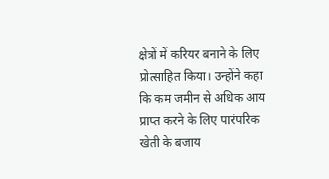क्षेत्रों में करियर बनाने के लिए प्रोत्साहित किया। उन्होंने कहा कि कम जमीन से अधिक आय प्राप्त करने के लिए पारंपरिक खेती के बजाय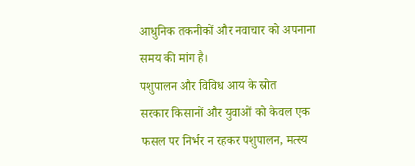आधुनिक तकनीकों और नवाचार को अपनाना समय की मांग है।
पशुपालन और विविध आय के स्रोत
सरकार किसानों और युवाओं को केवल एक फसल पर निर्भर न रहकर पशुपालन, मत्स्य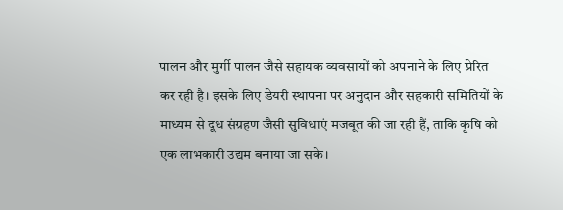पालन और मुर्गी पालन जैसे सहायक व्यवसायों को अपनाने के लिए प्रेरित कर रही है। इसके लिए डेयरी स्थापना पर अनुदान और सहकारी समितियों के माध्यम से दूध संग्रहण जैसी सुविधाएं मजबूत की जा रही हैं, ताकि कृषि को एक लाभकारी उद्यम बनाया जा सके।